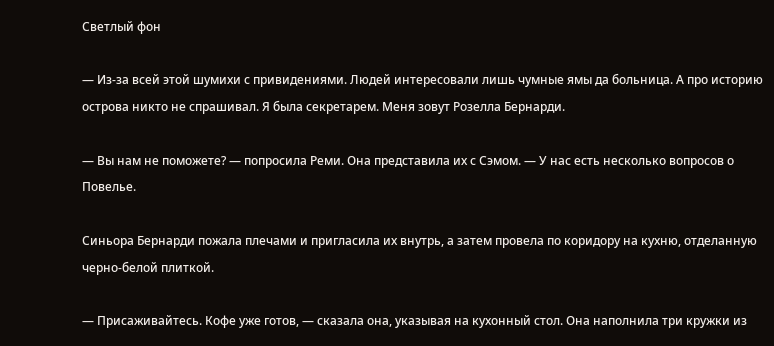Светлый фон

— Из-за всей этой шумихи с привидениями. Людей интересовали лишь чумные ямы да больница. А про историю острова никто не спрашивал. Я была секретарем. Меня зовут Розелла Бернарди.

— Вы нам не поможете? — попросила Реми. Она представила их с Сэмом. — У нас есть несколько вопросов о Повелье.

Синьора Бернарди пожала плечами и пригласила их внутрь, а затем провела по коридору на кухню, отделанную черно-белой плиткой.

— Присаживайтесь. Кофе уже готов, — сказала она, указывая на кухонный стол. Она наполнила три кружки из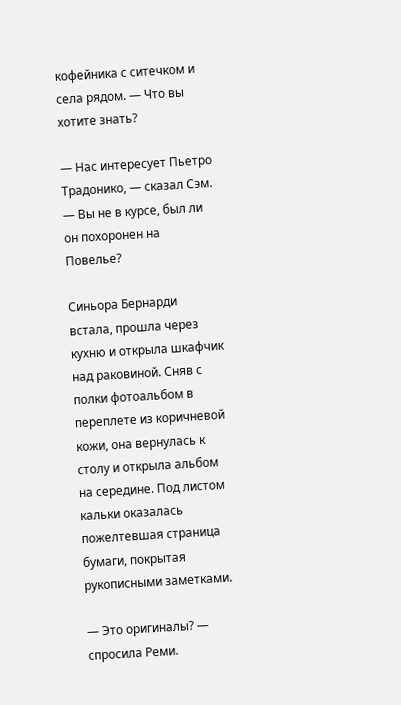кофейника с ситечком и села рядом. — Что вы хотите знать?

— Нас интересует Пьетро Традонико, — сказал Сэм. — Вы не в курсе, был ли он похоронен на Повелье?

Синьора Бернарди встала, прошла через кухню и открыла шкафчик над раковиной. Сняв с полки фотоальбом в переплете из коричневой кожи, она вернулась к столу и открыла альбом на середине. Под листом кальки оказалась пожелтевшая страница бумаги, покрытая рукописными заметками.

— Это оригиналы? — спросила Реми.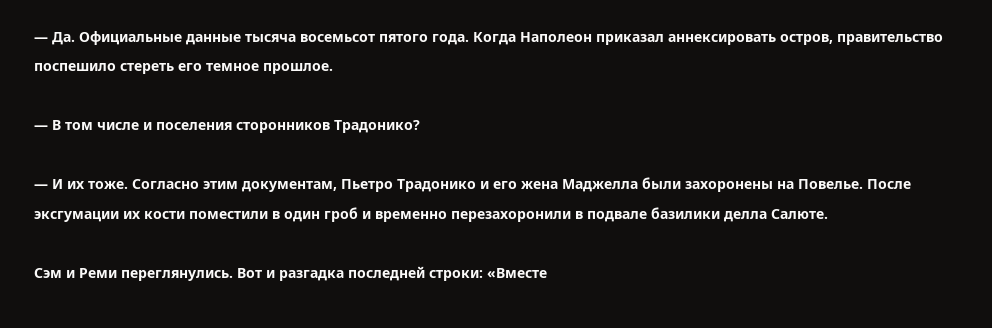— Да. Официальные данные тысяча восемьсот пятого года. Когда Наполеон приказал аннексировать остров, правительство поспешило стереть его темное прошлое.

— В том числе и поселения сторонников Традонико?

— И их тоже. Согласно этим документам, Пьетро Традонико и его жена Маджелла были захоронены на Повелье. После эксгумации их кости поместили в один гроб и временно перезахоронили в подвале базилики делла Салюте.

Сэм и Реми переглянулись. Вот и разгадка последней строки: «Вместе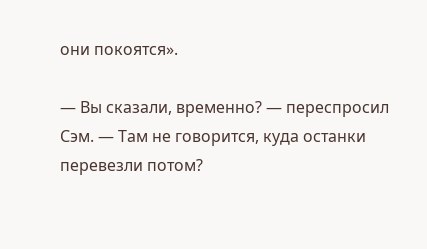они покоятся».

— Вы сказали, временно? — переспросил Сэм. — Там не говорится, куда останки перевезли потом?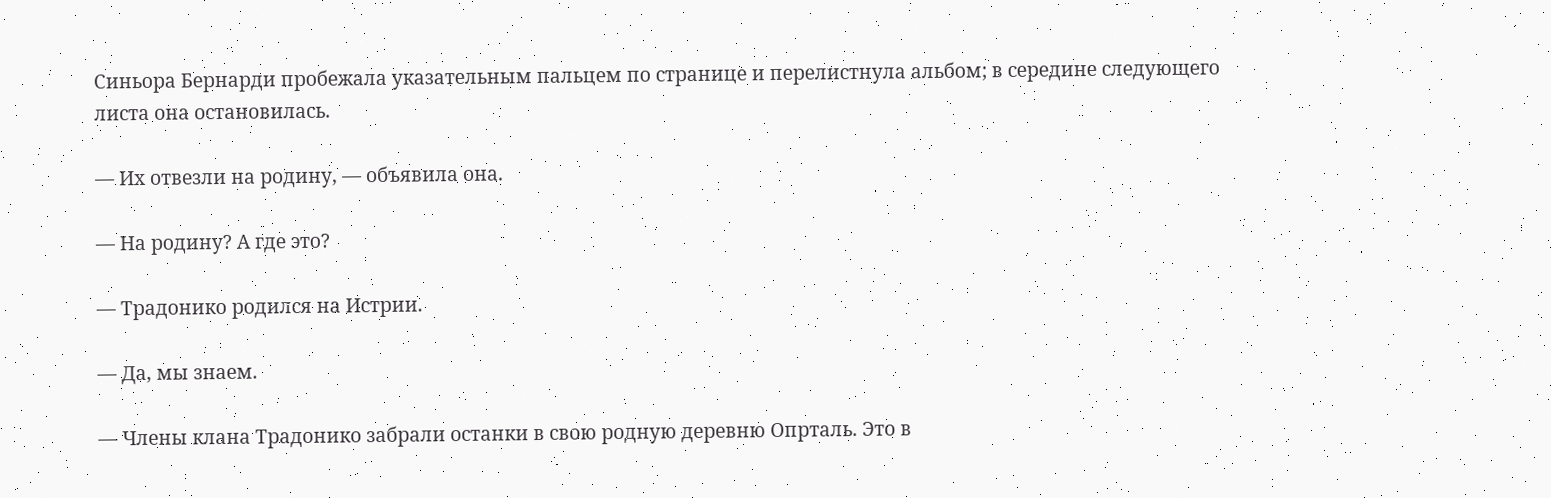Синьора Бернарди пробежала указательным пальцем по странице и перелистнула альбом; в середине следующего листа она остановилась.

— Их отвезли на родину, — объявила она.

— На родину? А где это?

— Традонико родился на Истрии.

— Да, мы знаем.

— Члены клана Традонико забрали останки в свою родную деревню Опрталь. Это в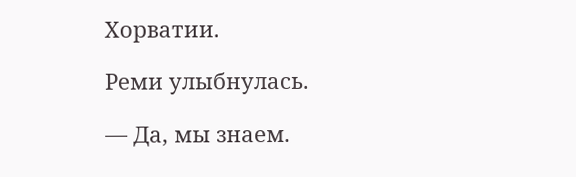Хорватии.

Реми улыбнулась.

— Да, мы знаем.